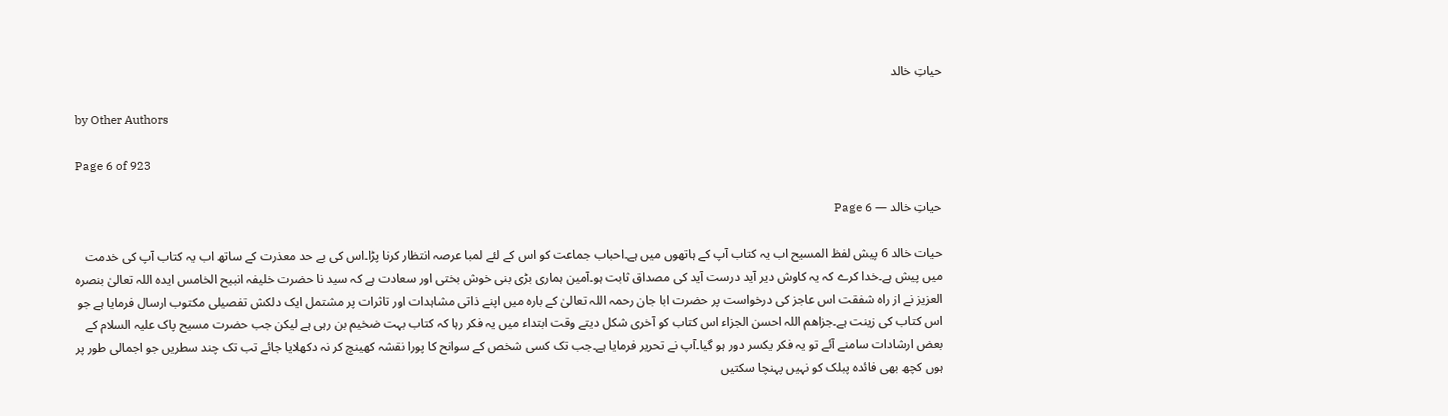حیاتِ خالد

by Other Authors

Page 6 of 923

حیاتِ خالد — Page 6

حیات خالد 6 پیش لفظ المسيح اب یہ کتاب آپ کے ہاتھوں میں ہے۔احباب جماعت کو اس کے لئے لمبا عرصہ انتظار کرنا پڑا۔اس کی بے حد معذرت کے ساتھ اب یہ کتاب آپ کی خدمت میں پیش ہے۔خدا کرے کہ یہ کاوش دیر آید درست آید کی مصداق ثابت ہو۔آمین ہماری بڑی بنی خوش بختی اور سعادت ہے کہ سید نا حضرت خلیفہ انبیح الخامس ایدہ اللہ تعالیٰ بنصرہ العزیز نے از راہ شفقت اس عاجز کی درخواست پر حضرت ابا جان رحمہ اللہ تعالیٰ کے بارہ میں اپنے ذاتی مشاہدات اور تاثرات پر مشتمل ایک دلکش تفصیلی مکتوب ارسال فرمایا ہے جو اس کتاب کی زینت ہے۔جزاھم اللہ احسن الجزاء اس کتاب کو آخری شکل دیتے وقت ابتداء میں یہ فکر رہا کہ کتاب بہت ضخیم بن رہی ہے لیکن جب حضرت مسیح پاک علیہ السلام کے بعض ارشادات سامنے آئے تو یہ فکر یکسر دور ہو گیا۔آپ نے تحریر فرمایا ہے۔جب تک کسی شخص کے سوانح کا پورا نقشہ کھینچ کر نہ دکھلایا جائے تب تک چند سطریں جو اجمالی طور پر ہوں کچھ بھی فائدہ پبلک کو نہیں پہنچا سکتیں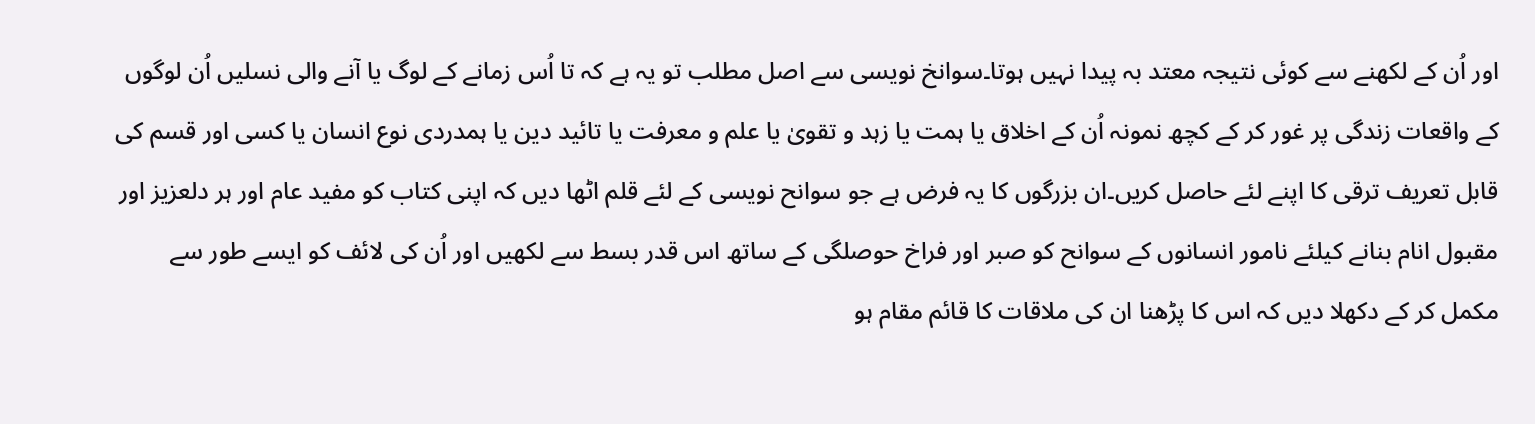اور اُن کے لکھنے سے کوئی نتیجہ معتد بہ پیدا نہیں ہوتا۔سوانخ نویسی سے اصل مطلب تو یہ ہے کہ تا اُس زمانے کے لوگ یا آنے والی نسلیں اُن لوگوں کے واقعات زندگی پر غور کر کے کچھ نمونہ اُن کے اخلاق یا ہمت یا زہد و تقویٰ یا علم و معرفت یا تائید دین یا ہمدردی نوع انسان یا کسی اور قسم کی قابل تعریف ترقی کا اپنے لئے حاصل کریں۔ان بزرگوں کا یہ فرض ہے جو سوانح نویسی کے لئے قلم اٹھا دیں کہ اپنی کتاب کو مفید عام اور ہر دلعزیز اور مقبول انام بنانے کیلئے نامور انسانوں کے سوانح کو صبر اور فراخ حوصلگی کے ساتھ اس قدر بسط سے لکھیں اور اُن کی لائف کو ایسے طور سے مکمل کر کے دکھلا دیں کہ اس کا پڑھنا ان کی ملاقات کا قائم مقام ہو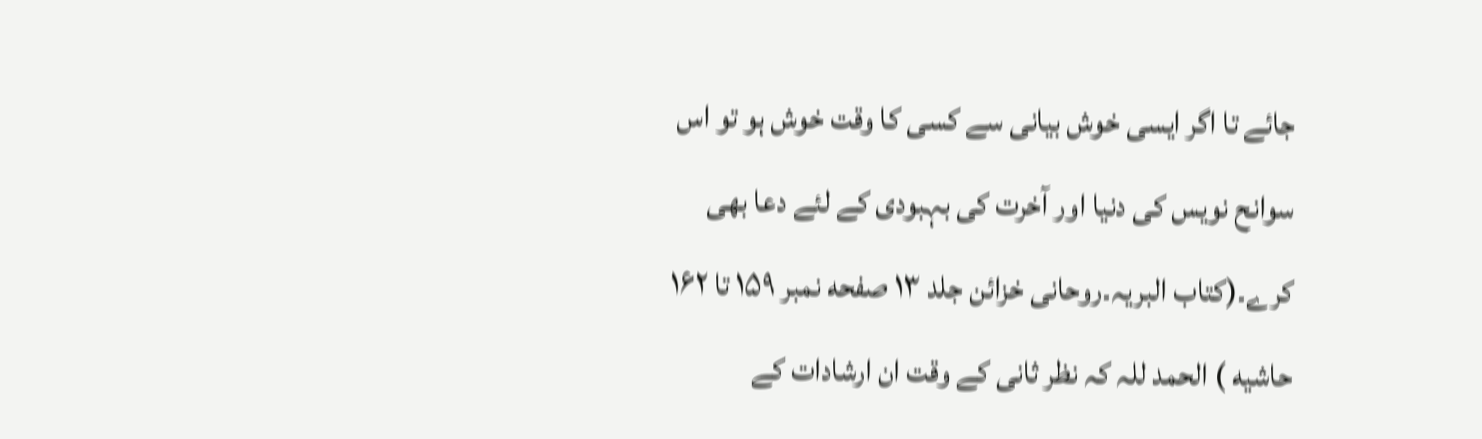جائے تا اگر ایسی خوش بیانی سے کسی کا وقت خوش ہو تو اس سوانح نویس کی دنیا اور آخرت کی بہبودی کے لئے دعا بھی کرے۔(کتاب البریہ۔روحانی خزائن جلد ۱۳ صفحه نمبر ۱۵۹ تا ۱۶۲ حاشیه ) الحمد للہ کہ نظر ثانی کے وقت ان ارشادات کے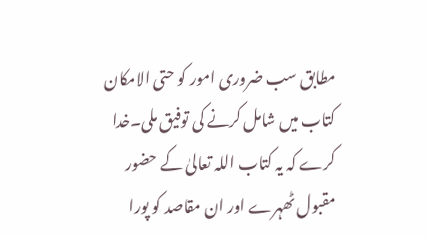مطابق سب ضروری امور کو حتی الامکان کتاب میں شامل کرنے کی توفیق ملی۔خدا کرے کہ یہ کتاب اللہ تعالیٰ کے حضور مقبول ٹھہرے اور ان مقاصد کو پورا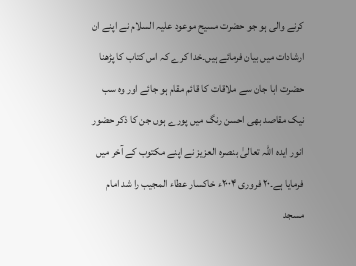کرنے والی ہو جو حضرت مسیح موعود علیہ السلام نے اپنے ان ارشادات میں بیان فرمائے ہیں۔خدا کرے کہ اس کتاب کا پڑھنا حضرت ابا جان سے ملاقات کا قائم مقام ہو جائے اور وہ سب نیک مقاصد بھی احسن رنگ میں پورے ہوں جن کا ذکر حضور انور ایدہ اللہ تعالیٰ بنصرہ العزیز نے اپنے مکتوب کے آخر میں فرمایا ہے۔۲۰ فروری ۲۰۰۴ء خاکسار عطاء المجیب را شد امام مسجد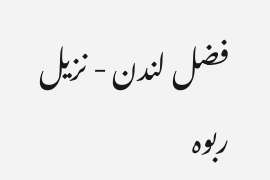فضل لندن - نزیل ربوہ